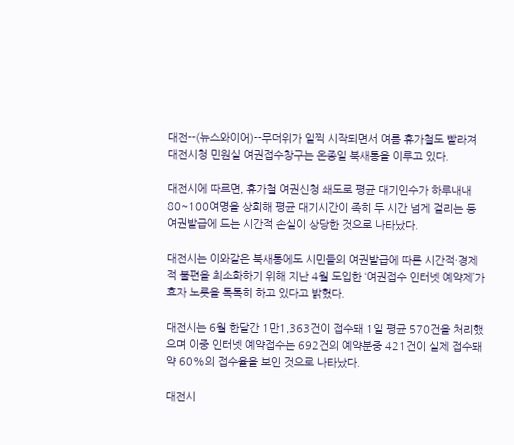대전--(뉴스와이어)--무더위가 일찍 시작되면서 여름 휴가철도 빨라져 대전시청 민원실 여권접수창구는 온종일 북새통을 이루고 있다.

대전시에 따르면, 휴가철 여권신청 쇄도로 평균 대기인수가 하루내내 80~100여명을 상회해 평균 대기시간이 족히 두 시간 넘게 걸리는 등 여권발급에 드는 시간적 손실이 상당한 것으로 나타났다.

대전시는 이와같은 북새통에도 시민들의 여권발급에 따른 시간적·경제적 불편을 최소화하기 위해 지난 4월 도입한 ‘여권접수 인터넷 예약제’가 효자 노릇을 톡톡히 하고 있다고 밝혔다.

대전시는 6월 한달간 1만1,363건이 접수돼 1일 평균 570건을 처리했으며 이중 인터넷 예약접수는 692건의 예약분중 421건이 실제 접수돼 약 60%의 접수율을 보인 것으로 나타났다.

대전시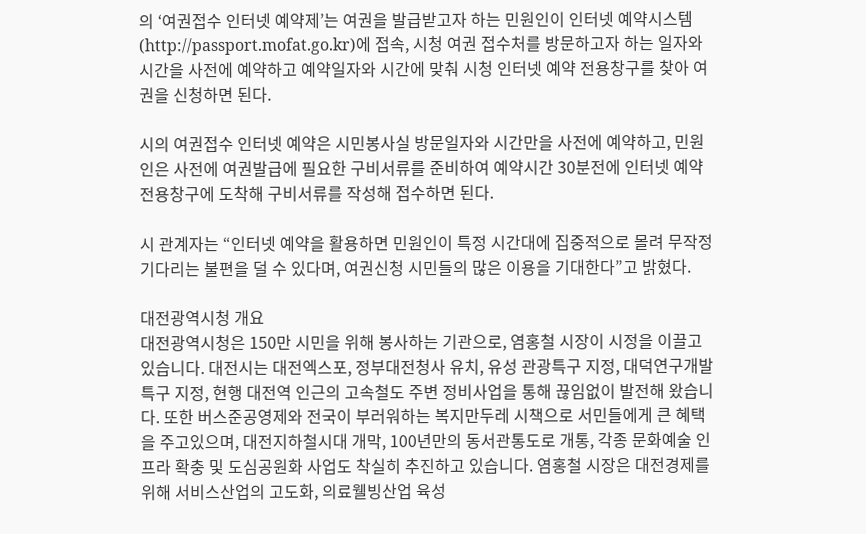의 ‘여권접수 인터넷 예약제’는 여권을 발급받고자 하는 민원인이 인터넷 예약시스템(http://passport.mofat.go.kr)에 접속, 시청 여권 접수처를 방문하고자 하는 일자와 시간을 사전에 예약하고 예약일자와 시간에 맞춰 시청 인터넷 예약 전용창구를 찾아 여권을 신청하면 된다.

시의 여권접수 인터넷 예약은 시민봉사실 방문일자와 시간만을 사전에 예약하고, 민원인은 사전에 여권발급에 필요한 구비서류를 준비하여 예약시간 30분전에 인터넷 예약 전용창구에 도착해 구비서류를 작성해 접수하면 된다.

시 관계자는 “인터넷 예약을 활용하면 민원인이 특정 시간대에 집중적으로 몰려 무작정 기다리는 불편을 덜 수 있다며, 여권신청 시민들의 많은 이용을 기대한다”고 밝혔다.

대전광역시청 개요
대전광역시청은 150만 시민을 위해 봉사하는 기관으로, 염홍철 시장이 시정을 이끌고 있습니다. 대전시는 대전엑스포, 정부대전청사 유치, 유성 관광특구 지정, 대덕연구개발특구 지정, 현행 대전역 인근의 고속철도 주변 정비사업을 통해 끊임없이 발전해 왔습니다. 또한 버스준공영제와 전국이 부러워하는 복지만두레 시책으로 서민들에게 큰 혜택을 주고있으며, 대전지하철시대 개막, 100년만의 동서관통도로 개통, 각종 문화예술 인프라 확충 및 도심공원화 사업도 착실히 추진하고 있습니다. 염홍철 시장은 대전경제를 위해 서비스산업의 고도화, 의료웰빙산업 육성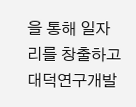을 통해 일자리를 창출하고 대덕연구개발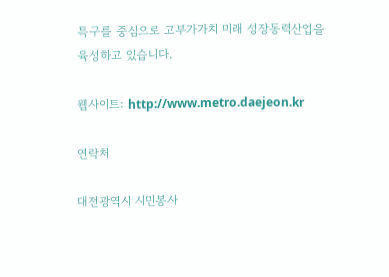특구를 중심으로 고부가가치 미래 성장동력산업을 육성하고 있습니다.

웹사이트: http://www.metro.daejeon.kr

연락처

대전광역시 시민봉사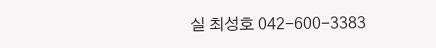실 최성호 042-600-3383